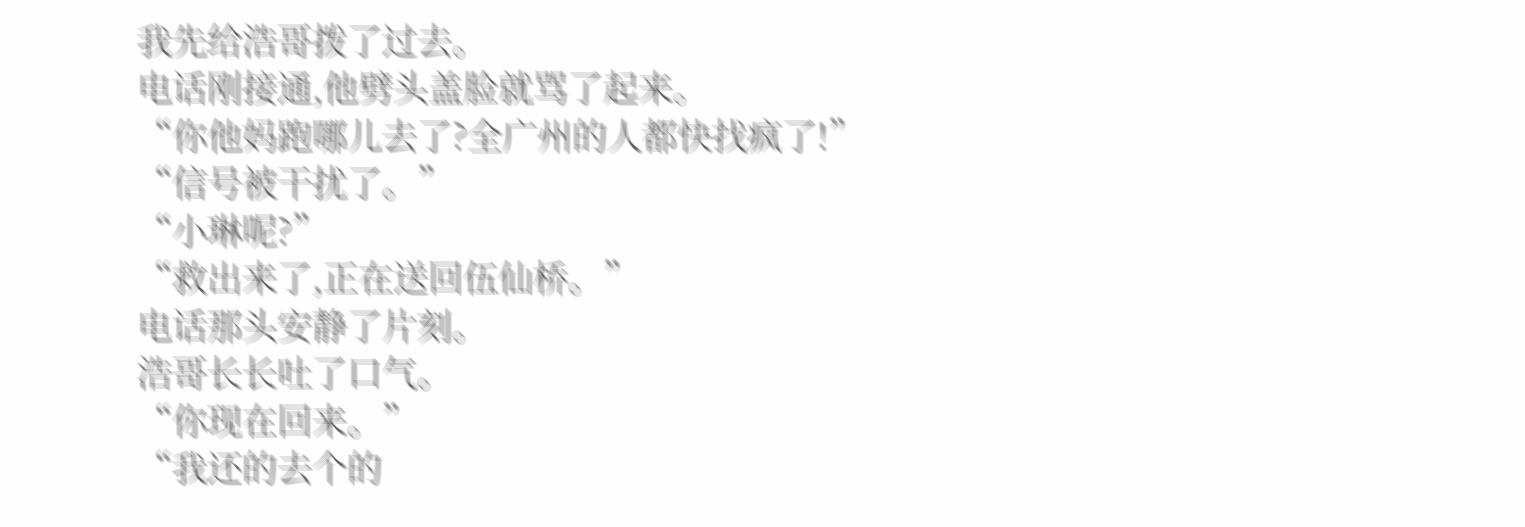我先给浩哥拨了过去。
电话刚接通,他劈头盖脸就骂了起来。
“你他妈跑哪儿去了?全广州的人都快找疯了!”
“信号被干扰了。”
“小琳呢?”
“救出来了,正在送回伍仙桥。”
电话那头安静了片刻。
浩哥长长吐了口气。
“你现在回来。”
“我还的去个的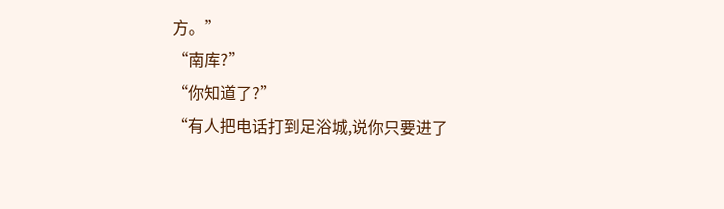方。”
“南库?”
“你知道了?”
“有人把电话打到足浴城,说你只要进了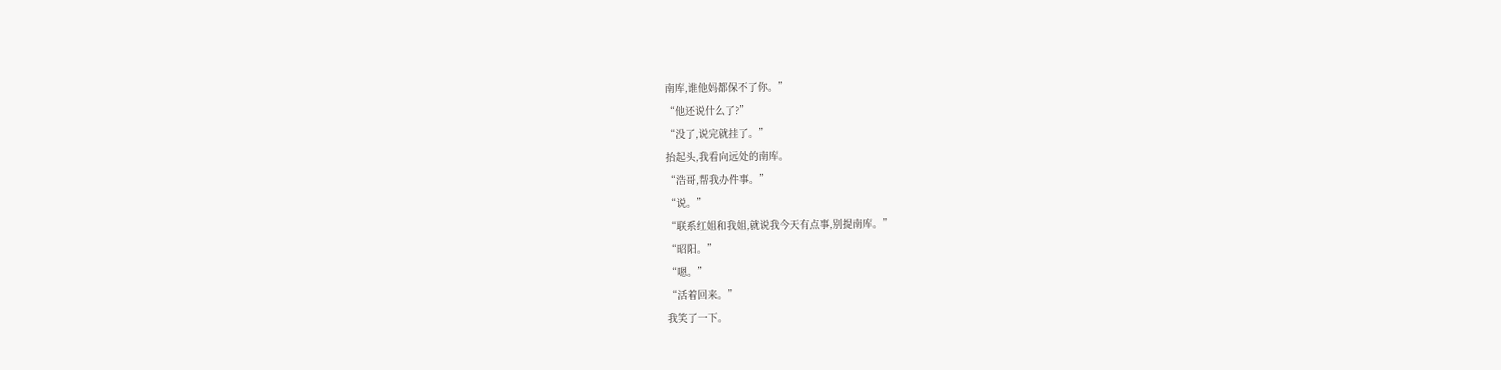南库,谁他妈都保不了你。”
“他还说什么了?”
“没了,说完就挂了。”
抬起头,我看向远处的南库。
“浩哥,帮我办件事。”
“说。”
“联系红姐和我姐,就说我今天有点事,别提南库。”
“昭阳。”
“嗯。”
“活着回来。”
我笑了一下。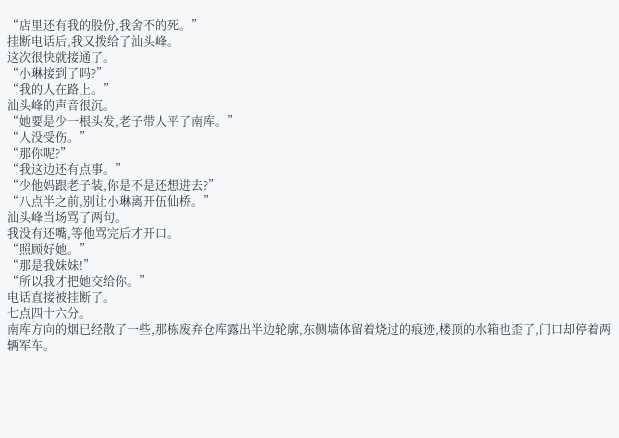“店里还有我的股份,我舍不的死。”
挂断电话后,我又拨给了汕头峰。
这次很快就接通了。
“小琳接到了吗?”
“我的人在路上。”
汕头峰的声音很沉。
“她要是少一根头发,老子带人平了南库。”
“人没受伤。”
“那你呢?”
“我这边还有点事。”
“少他妈跟老子装,你是不是还想进去?”
“八点半之前,别让小琳离开伍仙桥。”
汕头峰当场骂了两句。
我没有还嘴,等他骂完后才开口。
“照顾好她。”
“那是我妹妹!”
“所以我才把她交给你。”
电话直接被挂断了。
七点四十六分。
南库方向的烟已经散了一些,那栋废弃仓库露出半边轮廓,东侧墙体留着烧过的痕迹,楼顶的水箱也歪了,门口却停着两辆军车。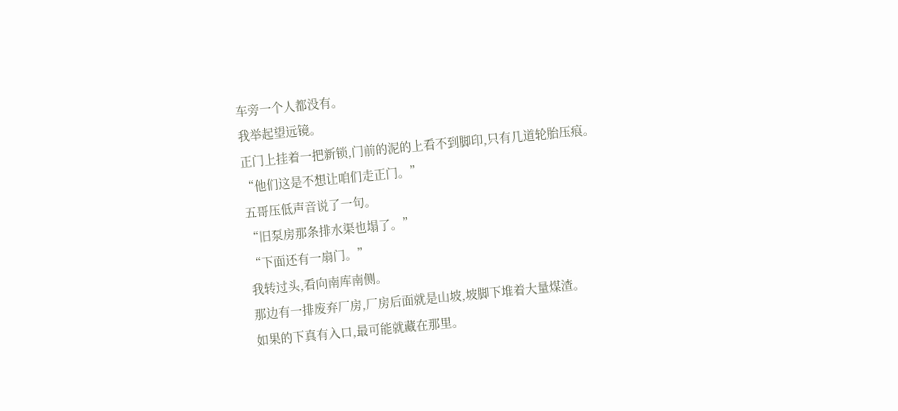车旁一个人都没有。
我举起望远镜。
正门上挂着一把新锁,门前的泥的上看不到脚印,只有几道轮胎压痕。
“他们这是不想让咱们走正门。”
五哥压低声音说了一句。
“旧泵房那条排水渠也塌了。”
“下面还有一扇门。”
我转过头,看向南库南侧。
那边有一排废弃厂房,厂房后面就是山坡,坡脚下堆着大量煤渣。
如果的下真有入口,最可能就藏在那里。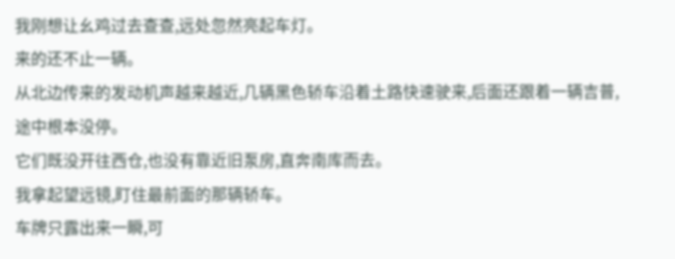我刚想让幺鸡过去查查,远处忽然亮起车灯。
来的还不止一辆。
从北边传来的发动机声越来越近,几辆黑色轿车沿着土路快速驶来,后面还跟着一辆吉普,途中根本没停。
它们既没开往西仓,也没有靠近旧泵房,直奔南库而去。
我拿起望远镜,盯住最前面的那辆轿车。
车牌只露出来一瞬,可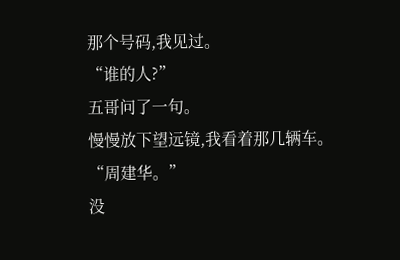那个号码,我见过。
“谁的人?”
五哥问了一句。
慢慢放下望远镜,我看着那几辆车。
“周建华。”
没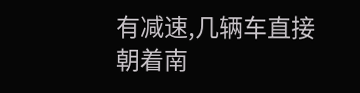有减速,几辆车直接朝着南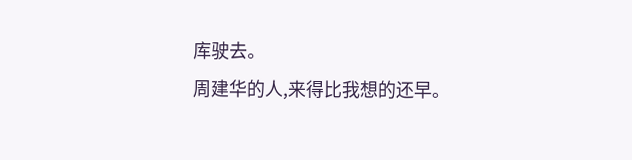库驶去。
周建华的人,来得比我想的还早。